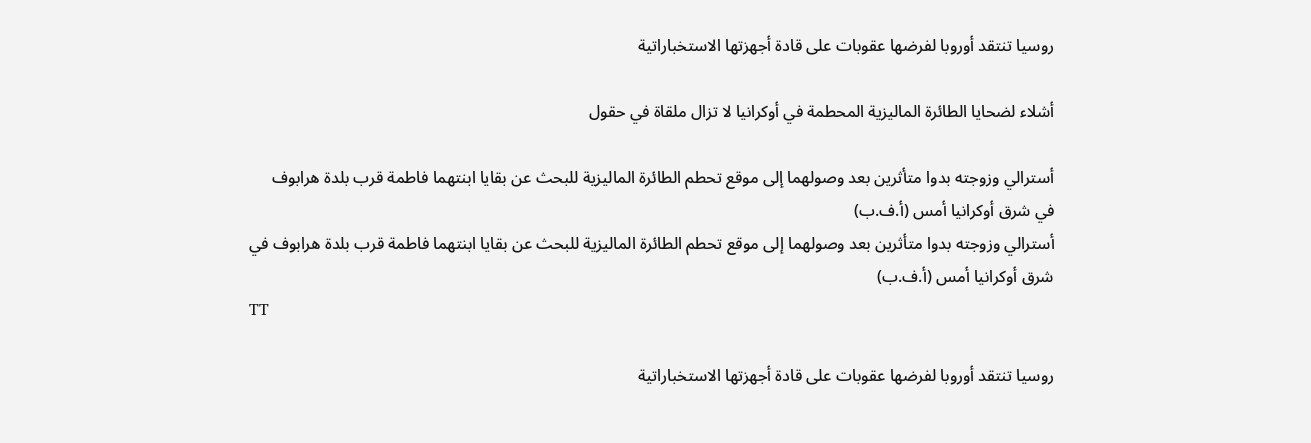روسيا تنتقد أوروبا لفرضها عقوبات على قادة أجهزتها الاستخباراتية

أشلاء لضحايا الطائرة الماليزية المحطمة في أوكرانيا لا تزال ملقاة في حقول

أسترالي وزوجته بدوا متأثرين بعد وصولهما إلى موقع تحطم الطائرة الماليزية للبحث عن بقايا ابنتهما فاطمة قرب بلدة هرابوف  في شرق أوكرانيا أمس (أ.ف.ب)
أسترالي وزوجته بدوا متأثرين بعد وصولهما إلى موقع تحطم الطائرة الماليزية للبحث عن بقايا ابنتهما فاطمة قرب بلدة هرابوف في شرق أوكرانيا أمس (أ.ف.ب)
TT

روسيا تنتقد أوروبا لفرضها عقوبات على قادة أجهزتها الاستخباراتية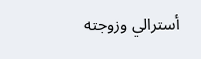أسترالي وزوجته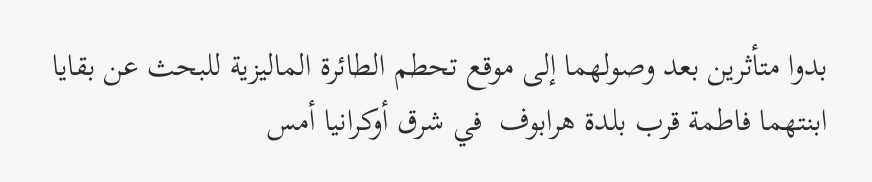بدوا متأثرين بعد وصولهما إلى موقع تحطم الطائرة الماليزية للبحث عن بقايا ابنتهما فاطمة قرب بلدة هرابوف  في شرق أوكرانيا أمس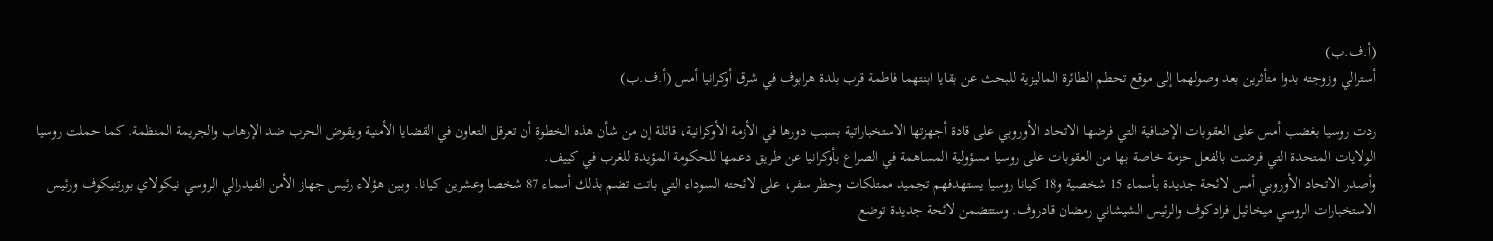(أ.ف.ب)
أسترالي وزوجته بدوا متأثرين بعد وصولهما إلى موقع تحطم الطائرة الماليزية للبحث عن بقايا ابنتهما فاطمة قرب بلدة هرابوف في شرق أوكرانيا أمس (أ.ف.ب)

ردت روسيا بغضب أمس على العقوبات الإضافية التي فرضها الاتحاد الأوروبي على قادة أجهزتها الاستخباراتية بسبب دورها في الأزمة الأوكرانية، قائلة إن من شأن هذه الخطوة أن تعرقل التعاون في القضايا الأمنية ويقوض الحرب ضد الإرهاب والجريمة المنظمة. كما حملت روسيا الولايات المتحدة التي فرضت بالفعل حزمة خاصة بها من العقوبات على روسيا مسؤولية المساهمة في الصراع بأوكرانيا عن طريق دعمها للحكومة المؤيدة للغرب في كييف.
وأصدر الاتحاد الأوروبي أمس لائحة جديدة بأسماء 15 شخصية و18 كيانا روسيا يستهدفهم تجميد ممتلكات وحظر سفر، على لائحته السوداء التي باتت تضم بذلك أسماء 87 شخصا وعشرين كيانا. وبين هؤلاء رئيس جهاز الأمن الفيدرالي الروسي نيكولاي بورتنيكوف ورئيس الاستخبارات الروسي ميخائيل فرادكوف والرئيس الشيشاني رمضان قادروف. وستتضمن لائحة جديدة توضع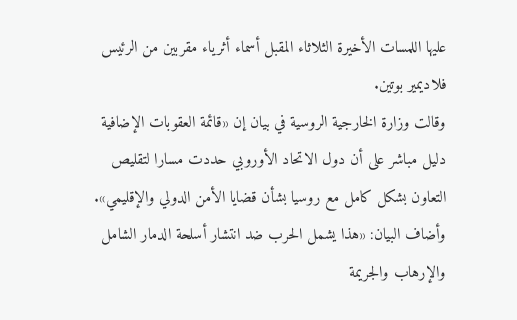عليها اللمسات الأخيرة الثلاثاء المقبل أسماء أثرياء مقربين من الرئيس فلاديمير بوتين.
وقالت وزارة الخارجية الروسية في بيان إن «قائمة العقوبات الإضافية دليل مباشر على أن دول الاتحاد الأوروبي حددت مسارا لتقليص التعاون بشكل كامل مع روسيا بشأن قضايا الأمن الدولي والإقليمي». وأضاف البيان: «هذا يشمل الحرب ضد انتشار أسلحة الدمار الشامل والإرهاب والجريمة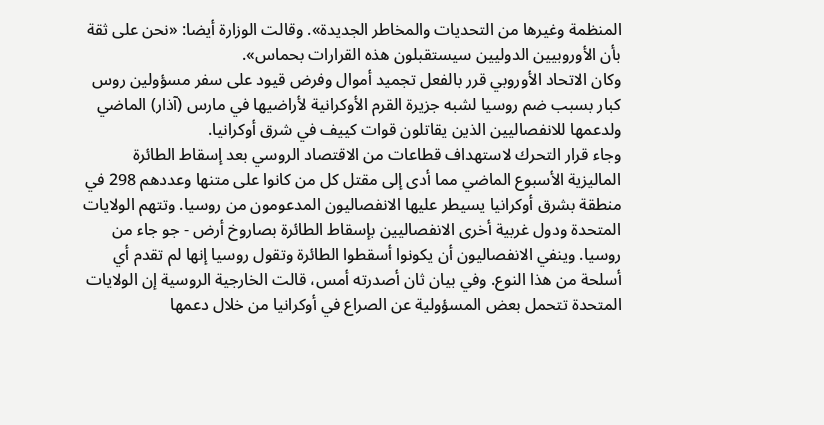المنظمة وغيرها من التحديات والمخاطر الجديدة». وقالت الوزارة أيضا: «نحن على ثقة بأن الأوروبيين الدوليين سيستقبلون هذه القرارات بحماس».
وكان الاتحاد الأوروبي قرر بالفعل تجميد أموال وفرض قيود على سفر مسؤولين روس كبار بسبب ضم روسيا لشبه جزيرة القرم الأوكرانية لأراضيها في مارس (آذار) الماضي ولدعمها للانفصاليين الذين يقاتلون قوات كييف في شرق أوكرانيا.
وجاء قرار التحرك لاستهداف قطاعات من الاقتصاد الروسي بعد إسقاط الطائرة الماليزية الأسبوع الماضي مما أدى إلى مقتل كل من كانوا على متنها وعددهم 298 في منطقة بشرق أوكرانيا يسيطر عليها الانفصاليون المدعومون من روسيا. وتتهم الولايات المتحدة ودول غربية أخرى الانفصاليين بإسقاط الطائرة بصاروخ أرض - جو جاء من روسيا. وينفي الانفصاليون أن يكونوا أسقطوا الطائرة وتقول روسيا إنها لم تقدم أي أسلحة من هذا النوع. وفي بيان ثان أصدرته أمس، قالت الخارجية الروسية إن الولايات المتحدة تتحمل بعض المسؤولية عن الصراع في أوكرانيا من خلال دعمها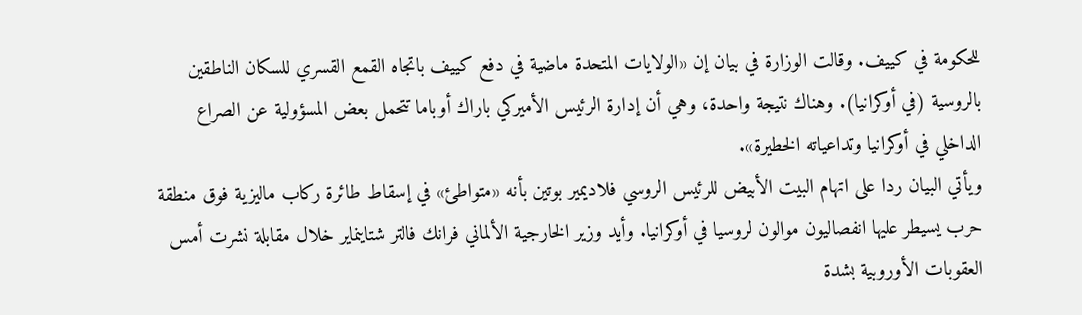للحكومة في كييف. وقالت الوزارة في بيان إن «الولايات المتحدة ماضية في دفع كييف باتجاه القمع القسري للسكان الناطقين بالروسية (في أوكرانيا). وهناك نتيجة واحدة، وهي أن إدارة الرئيس الأميركي باراك أوباما تتحمل بعض المسؤولية عن الصراع الداخلي في أوكرانيا وتداعياته الخطيرة».
ويأتي البيان ردا على اتهام البيت الأبيض للرئيس الروسي فلاديمير بوتين بأنه «متواطئ» في إسقاط طائرة ركاب ماليزية فوق منطقة حرب يسيطر عليها انفصاليون موالون لروسيا في أوكرانيا. وأيد وزير الخارجية الألماني فرانك فالتر شتاينماير خلال مقابلة نشرت أمس العقوبات الأوروبية بشدة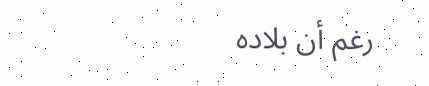رغم أن بلاده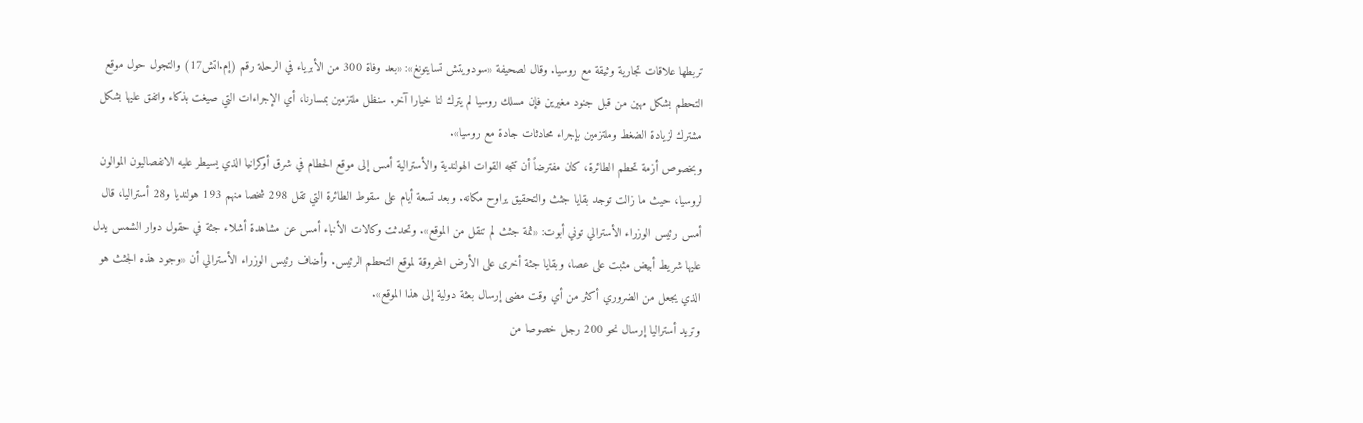تربطها علاقات تجارية وثيقة مع روسيا. وقال لصحيفة «سودويتش تسايتونغ»: «بعد وفاة 300 من الأبرياء في الرحلة رقم (إم.اتش17) والتجول حول موقع التحطم بشكل مهين من قبل جنود مغيرين فإن مسلك روسيا لم يترك لنا خيارا آخر. سنظل ملتزمين بمسارنا، أي الإجراءات التي صيغت بذكاء واتفق عليها بشكل مشترك لزيادة الضغط وملتزمين بإجراء محادثات جادة مع روسيا».
وبخصوص أزمة تحطم الطائرة، كان مفترضاً أن تتجه القوات الهولندية والأسترالية أمس إلى موقع الحطام في شرق أوكرانيا الذي يسيطر عليه الانفصاليون الموالون لروسيا، حيث ما زالت توجد بقايا جثث والتحقيق يراوح مكانه. وبعد تسعة أيام على سقوط الطائرة التي تقل 298 شخصا منهم 193 هولنديا و28 أستراليا، قال أمس رئيس الوزراء الأسترالي توني أبوت: «ثمة جثث لم تنقل من الموقع». وتحدثت وكالات الأنباء أمس عن مشاهدة أشلاء جثة في حقول دوار الشمس يدل عليها شريط أبيض مثبت على عصا، وبقايا جثة أخرى على الأرض المحروقة لموقع التحطم الرئيس. وأضاف رئيس الوزراء الأسترالي أن «وجود هذه الجثث هو الذي يجعل من الضروري أكثر من أي وقت مضى إرسال بعثة دولية إلى هذا الموقع».
وتريد أستراليا إرسال نحو 200 رجل خصوصا من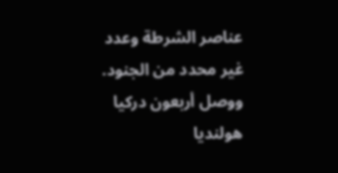عناصر الشرطة وعدد غير محدد من الجنود. ووصل أربعون دركيا هولنديا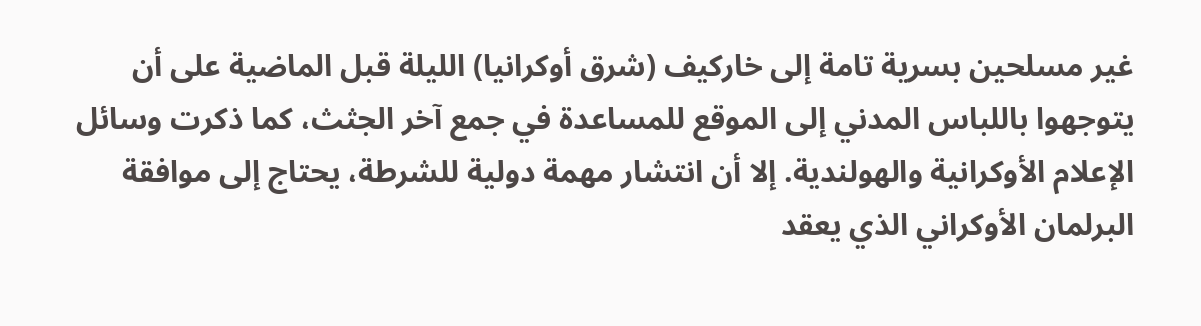غير مسلحين بسرية تامة إلى خاركيف (شرق أوكرانيا) الليلة قبل الماضية على أن يتوجهوا باللباس المدني إلى الموقع للمساعدة في جمع آخر الجثث، كما ذكرت وسائل الإعلام الأوكرانية والهولندية. إلا أن انتشار مهمة دولية للشرطة، يحتاج إلى موافقة البرلمان الأوكراني الذي يعقد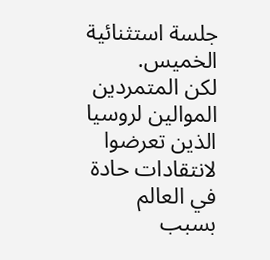جلسة استثنائية الخميس.
لكن المتمردين الموالين لروسيا الذين تعرضوا لانتقادات حادة في العالم بسبب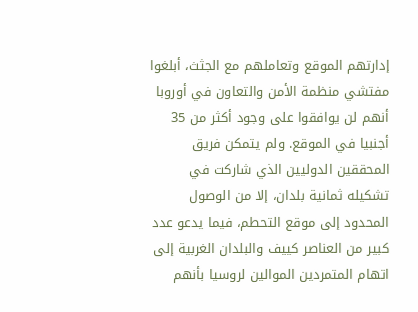إدارتهم الموقع وتعاملهم مع الجثث، أبلغوا مفتشي منظمة الأمن والتعاون في أوروبا أنهم لن يوافقوا على وجود أكثر من 35 أجنبيا في الموقع. ولم يتمكن فريق المحققين الدوليين الذي شاركت في تشكيله ثمانية بلدان، إلا من الوصول المحدود إلى موقع التحطم، فيما يدعو عدد كبير من العناصر كييف والبلدان الغربية إلى اتهام المتمردين الموالين لروسيا بأنهم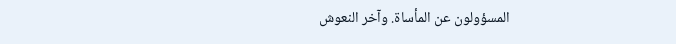المسؤولون عن المأساة. وآخر النعوش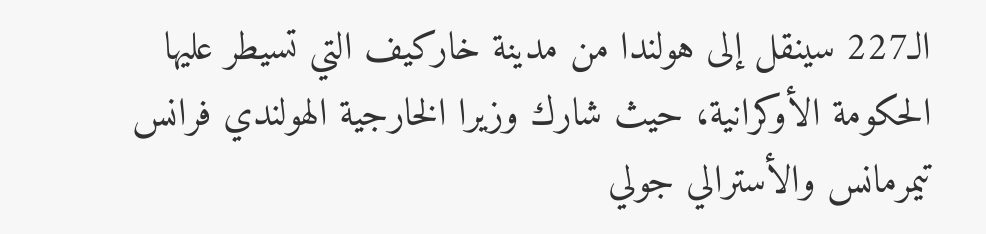الـ227 سينقل إلى هولندا من مدينة خاركيف التي تسيطر عليها الحكومة الأوكرانية، حيث شارك وزيرا الخارجية الهولندي فرانس تيمرمانس والأسترالي جولي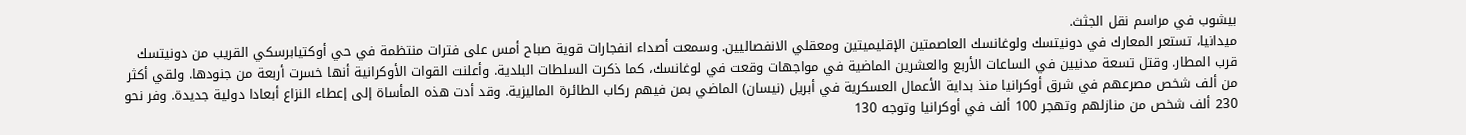بيشوب في مراسم نقل الجثث.
ميدانيا، تستعر المعارك في دونيتسك ولوغانسك العاصمتين الإقليميتين ومعقلي الانفصاليين. وسمعت أصداء انفجارات قوية صباح أمس على فترات منتظمة في حي أوكتيابرسكي القريب من دونيتسك قرب المطار. وقتل تسعة مدنيين في الساعات الأربع والعشرين الماضية في مواجهات وقعت في لوغانسك، كما ذكرت السلطات البلدية. وأعلنت القوات الأوكرانية أنها خسرت أربعة من جنودها. ولقي أكثر من ألف شخص مصرعهم في شرق أوكرانيا منذ بداية الأعمال العسكرية في أبريل (نيسان) الماضي بمن فيهم ركاب الطائرة الماليزية. وقد أدت هذه المأساة إلى إعطاء النزاع أبعادا دولية جديدة. وفر نحو 230 ألف شخص من منازلهم وتهجر 100 ألف في أوكرانيا وتوجه 130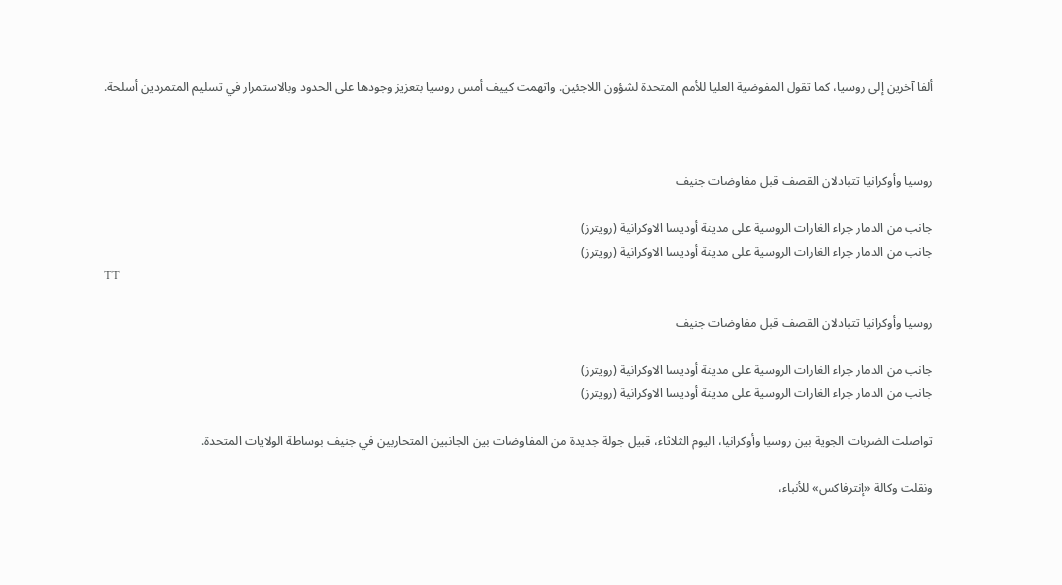ألفا آخرين إلى روسيا، كما تقول المفوضية العليا للأمم المتحدة لشؤون اللاجئين. واتهمت كييف أمس روسيا بتعزيز وجودها على الحدود وبالاستمرار في تسليم المتمردين أسلحة.



روسيا وأوكرانيا تتبادلان القصف قبل مفاوضات جنيف

جانب من الدمار جراء الغارات الروسية على مدينة أوديسا الاوكرانية (رويترز)
جانب من الدمار جراء الغارات الروسية على مدينة أوديسا الاوكرانية (رويترز)
TT

روسيا وأوكرانيا تتبادلان القصف قبل مفاوضات جنيف

جانب من الدمار جراء الغارات الروسية على مدينة أوديسا الاوكرانية (رويترز)
جانب من الدمار جراء الغارات الروسية على مدينة أوديسا الاوكرانية (رويترز)

تواصلت الضربات الجوية بين روسيا وأوكرانيا، اليوم الثلاثاء، قبيل جولة جديدة من المفاوضات بين الجانبين المتحاربين في جنيف بوساطة الولايات المتحدة.

ونقلت وكالة «إنترفاكس» للأنباء،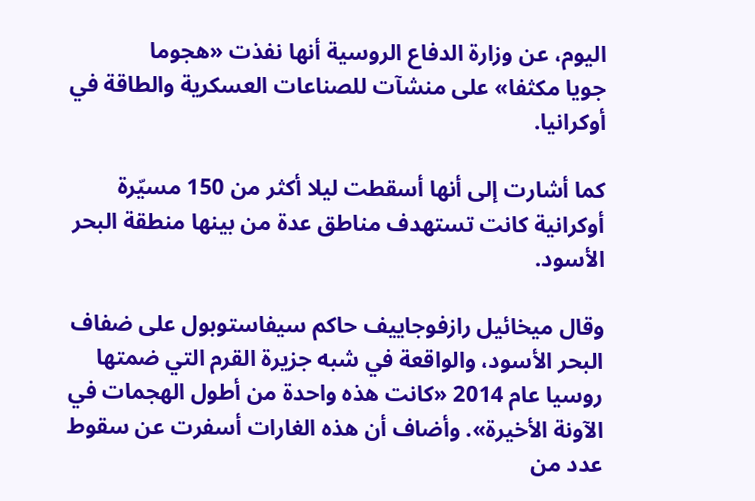اليوم، عن وزارة الدفاع الروسية أنها نفذت «هجوما جويا ‌مكثفا» على ‌منشآت للصناعات ‌العسكرية والطاقة في أوكرانيا.

كما أشارت إلى أنها أسقطت ليلا أكثر من 150 مسيّرة أوكرانية كانت تستهدف مناطق عدة من بينها منطقة البحر الأسود.

وقال ميخائيل رازفوجاييف حاكم سيفاستوبول على ضفاف البحر الأسود، والواقعة في شبه جزيرة القرم التي ضمتها روسيا عام 2014 «كانت هذه واحدة من أطول الهجمات في الآونة الأخيرة». وأضاف أن هذه الغارات أسفرت عن سقوط عدد من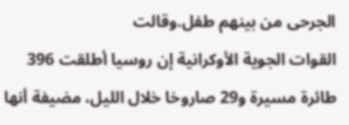الجرحى من بينهم طفل.وقالت القوات ‌الجوية ‌الأوكرانية إن روسيا أطلقت 396 طائرة مسيرة و29 صاروخا ‌خلال الليل، مضيفة أنها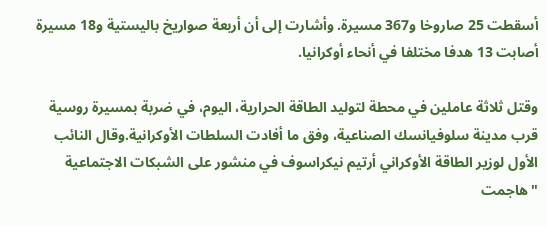أسقطت 25 صاروخا و367 مسيرة. وأشارت إلى أن أربعة صواريخ باليستية و18 مسيرة أصابت 13 هدفا مختلفا في أنحاء أوكرانيا.

وقتل ثلاثة عاملين في محطة لتوليد الطاقة الحرارية، اليوم، في ضربة بمسيرة روسية قرب مدينة سلوفيانسك الصناعية، وفق ما أفادت السلطات الأوكرانية.وقال النائب الأول لوزير الطاقة الأوكراني أرتيم نيكراسوف في منشور على الشبكات الاجتماعية "هاجمت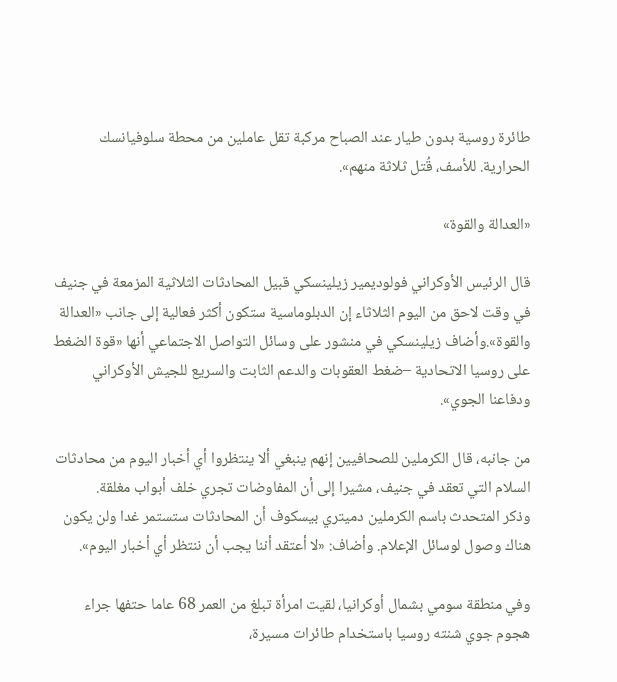طائرة روسية بدون طيار عند الصباح مركبة تقل عاملين من محطة سلوفيانسك الحرارية. للأسف، قُتل ثلاثة منهم».

«العدالة والقوة»

قال الرئيس الأوكراني فولوديمير زيلينسكي قبيل المحادثات ‌الثلاثية ‌المزمعة في ‌جنيف في وقت لاحق من اليوم الثلاثاء إن الدبلوماسية ستكون أكثر فعالية ‌إلى جانب «العدالة والقوة».وأضاف ‌زيلينسكي ‌في منشور على وسائل التواصل ‌الاجتماعي أنها «قوة الضغط على روسيا الاتحادية –ضغط العقوبات والدعم الثابت والسريع للجيش الأوكراني ودفاعنا الجوي».

من جانبه، قال الكرملين للصحافيين إنهم ينبغي ألا ينتظروا أي أخبار اليوم من ‌محادثات السلام التي تعقد في جنيف، مشيرا إلى أن المفاوضات ‌تجري ‌خلف أبواب ‌مغلقة. وذكر ‌المتحدث باسم الكرملين دميتري بيسكوف أن المحادثات ‌ستستمر غدا ولن يكون هناك وصول لوسائل الإعلام. وأضاف: «لا أعتقد أننا يجب أن ننتظر أي أخبار اليوم».

وفي منطقة سومي بشمال أوكرانيا، لقيت امرأة تبلغ من العمر 68 عاما حتفها جراء هجوم جوي شنته روسيا باستخدام طائرات مسيرة،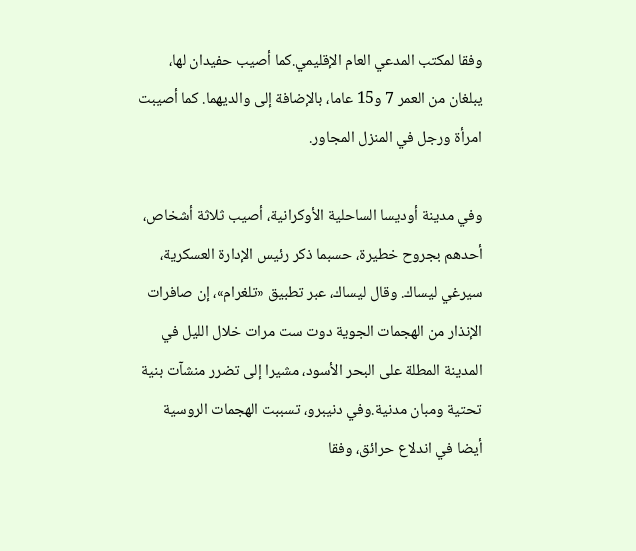وفقا لمكتب المدعي العام الإقليمي.كما أصيب حفيدان لها، يبلغان من العمر 7 و15 عاما، بالإضافة إلى والديهما. كما أصيبت امرأة ورجل في المنزل المجاور.

وفي مدينة أوديسا الساحلية الأوكرانية، أصيب ثلاثة أشخاص، أحدهم بجروح خطيرة، حسبما ذكر رئيس الإدارة العسكرية، سيرغي ليساك. وقال ليساك، عبر تطبيق «تلغرام»، إن صافرات الإنذار من الهجمات الجوية دوت ست مرات خلال الليل في المدينة المطلة على البحر الأسود، مشيرا إلى تضرر منشآت بنية تحتية ومبان مدنية.وفي دنيبرو، تسببت الهجمات الروسية أيضا في اندلاع حرائق، وفقا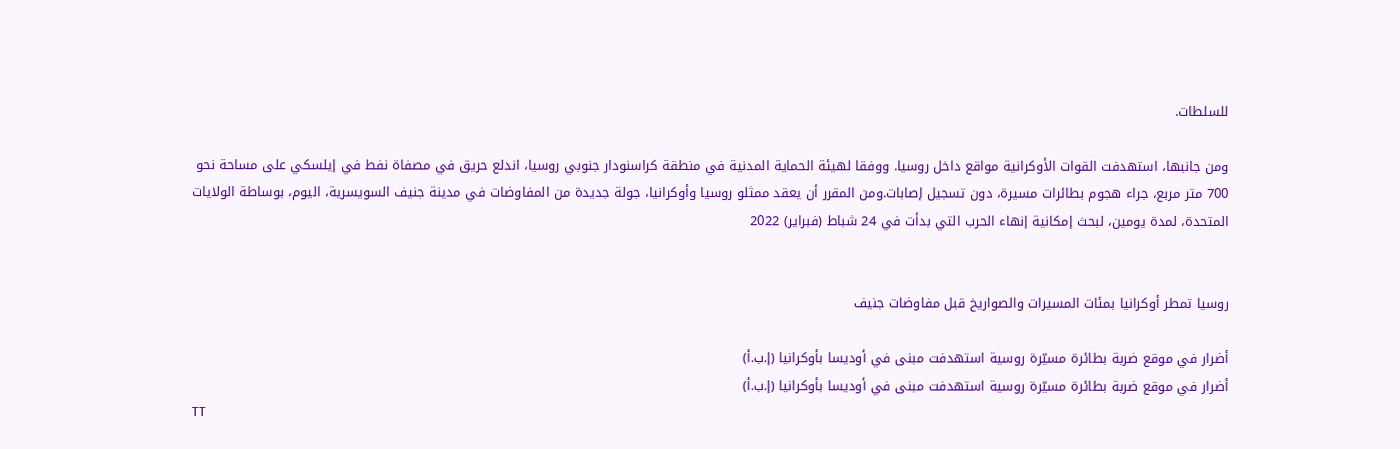للسلطات.

ومن جانبها، استهدفت القوات الأوكرانية مواقع داخل روسيا. ووفقا لهيئة الحماية المدنية في منطقة كراسنودار جنوبي روسيا، اندلع حريق في مصفاة نفط في إيلسكي على مساحة نحو 700 متر مربع، جراء هجوم بطائرات مسيرة، دون تسجيل إصابات.ومن المقرر أن يعقد ممثلو روسيا وأوكرانيا، جولة جديدة من المفاوضات في مدينة جنيف السويسرية، اليوم، بوساطة الولايات المتحدة، لمدة يومين، لبحث إمكانية إنهاء الحرب التي بدأت في 24 شباط (فبراير) 2022


روسيا تمطر أوكرانيا بمئات المسيرات والصواريخ قبل مفاوضات جنيف

أضرار في موقع ضربة بطائرة مسيّرة روسية استهدفت مبنى في أوديسا بأوكرانيا (إ.ب.أ)
أضرار في موقع ضربة بطائرة مسيّرة روسية استهدفت مبنى في أوديسا بأوكرانيا (إ.ب.أ)
TT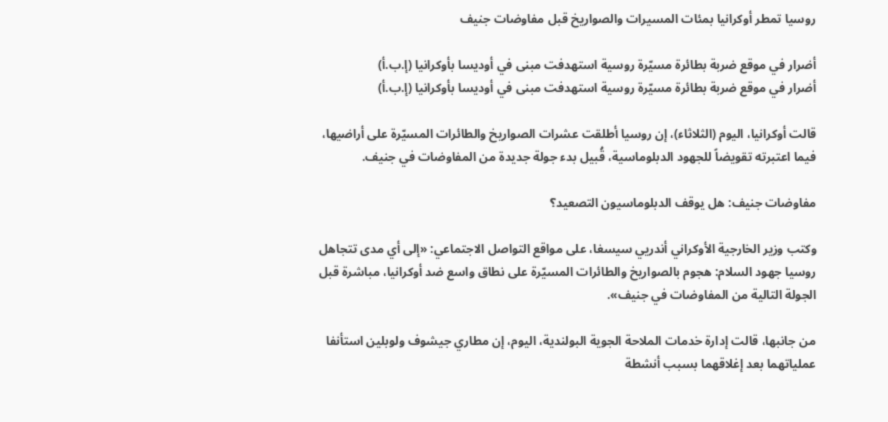روسيا تمطر أوكرانيا بمئات المسيرات والصواريخ قبل مفاوضات جنيف

أضرار في موقع ضربة بطائرة مسيّرة روسية استهدفت مبنى في أوديسا بأوكرانيا (إ.ب.أ)
أضرار في موقع ضربة بطائرة مسيّرة روسية استهدفت مبنى في أوديسا بأوكرانيا (إ.ب.أ)

قالت أوكرانيا، اليوم (الثلاثاء)، إن روسيا أطلقت عشرات الصواريخ والطائرات المسيّرة على أراضيها، فيما اعتبرته تقويضاً للجهود الدبلوماسية، قُبيل بدء جولة جديدة من المفاوضات في جنيف.

مفاوضات جنيف: هل يوقف الدبلوماسيون التصعيد؟

وكتب وزير الخارجية الأوكراني أندريي سيسغا، على مواقع التواصل الاجتماعي: «إلى أي مدى تتجاهل روسيا جهود السلام: هجوم بالصواريخ والطائرات المسيّرة على نطاق واسع ضد أوكرانيا، مباشرة قبل الجولة التالية من المفاوضات في جنيف».

من جانبها، قالت إدارة خدمات الملاحة الجوية البولندية، اليوم، إن ‌مطاري جيشوف ولوبلين استأنفا عملياتهما بعد إغلاقهما بسبب أنشطة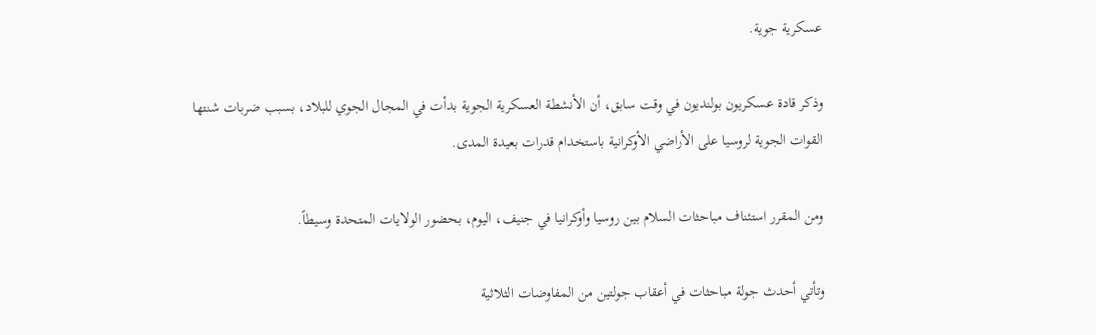عسكرية جوية.

وذكر قادة عسكريون ‌بولنديون ‌في وقت ‌سابق، ‌أن الأنشطة العسكرية الجوية بدأت في المجال ‌الجوي للبلاد، بسبب ضربات شنتها القوات الجوية لروسيا على الأراضي الأوكرانية باستخدام قدرات بعيدة المدى.

ومن المقرر استئناف مباحثات السلام بين روسيا وأوكرانيا في جنيف، اليوم، بحضور الولايات المتحدة وسيطاً.

وتأتي أحدث جولة مباحثات في أعقاب جولتين من المفاوضات الثلاثية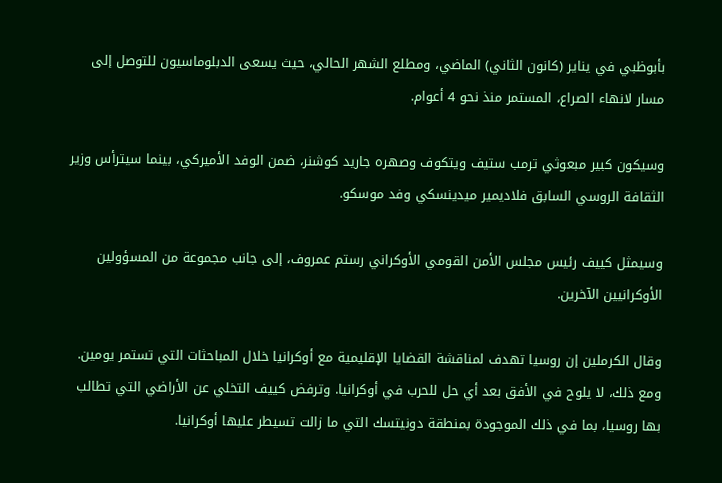بأبوظبي في يناير (كانون الثاني) الماضي، ومطلع الشهر الحالي، حيث يسعى الدبلوماسيون للتوصل إلى مسار لانهاء الصراع، المستمر منذ نحو 4 أعوام.

وسيكون كبير مبعوثي ترمب ستيف ويتكوف وصهره جاريد كوشنر، ضمن الوفد الأميركي، بينما سيترأس وزير الثقافة الروسي السابق فلاديمير ميدينسكي وفد موسكو.

وسيمثل كييف رئيس مجلس الأمن القومي الأوكراني رستم عمروف، إلى جانب مجموعة من المسؤولين الأوكرانيين الآخرين.

وقال الكرملين إن روسيا تهدف لمناقشة القضايا الإقليمية مع أوكرانيا خلال المباحثات التي تستمر يومين. ومع ذلك، لا يلوح في الأفق بعد أي حل للحرب في أوكرانيا. وترفض كييف التخلي عن الأراضي التي تطالب بها روسيا، بما في ذلك الموجودة بمنطقة دونيتسك التي ما زالت تسيطر عليها أوكرانيا.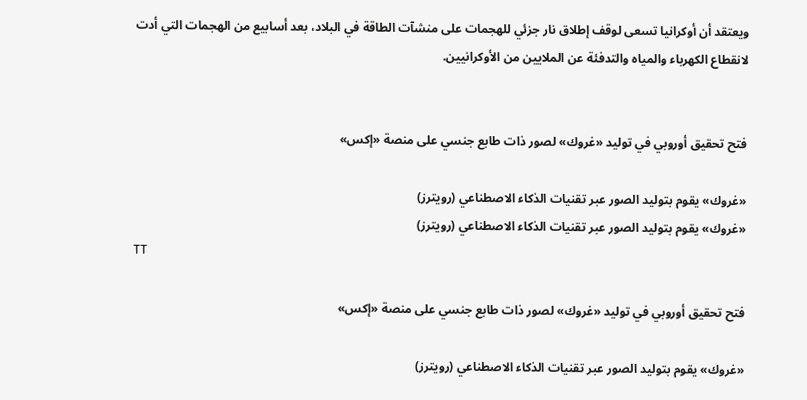ويعتقد أن أوكرانيا تسعى لوقف إطلاق نار جزئي للهجمات على منشآت الطاقة في البلاد، بعد أسابيع من الهجمات التي أدت لانقطاع الكهرباء والمياه والتدفئة عن الملايين من الأوكرانيين.


فتح تحقيق أوروبي في توليد «غروك» لصور ذات طابع جنسي على منصة «إكس»

«غروك» يقوم بتوليد الصور عبر تقنيات الذكاء الاصطناعي (رويترز)
«غروك» يقوم بتوليد الصور عبر تقنيات الذكاء الاصطناعي (رويترز)
TT

فتح تحقيق أوروبي في توليد «غروك» لصور ذات طابع جنسي على منصة «إكس»

«غروك» يقوم بتوليد الصور عبر تقنيات الذكاء الاصطناعي (رويترز)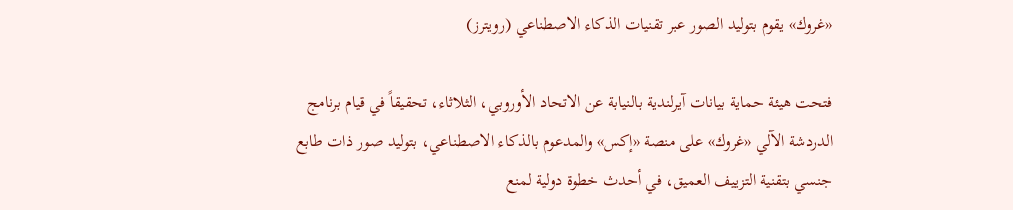«غروك» يقوم بتوليد الصور عبر تقنيات الذكاء الاصطناعي (رويترز)

فتحت هيئة حماية بيانات آيرلندية بالنيابة عن الاتحاد الأوروبي، الثلاثاء، تحقيقاً في قيام برنامج الدردشة الآلي «غروك» على منصة «إكس» والمدعوم بالذكاء الاصطناعي، بتوليد صور ذات طابع جنسي بتقنية التزييف العميق، في أحدث خطوة دولية لمنع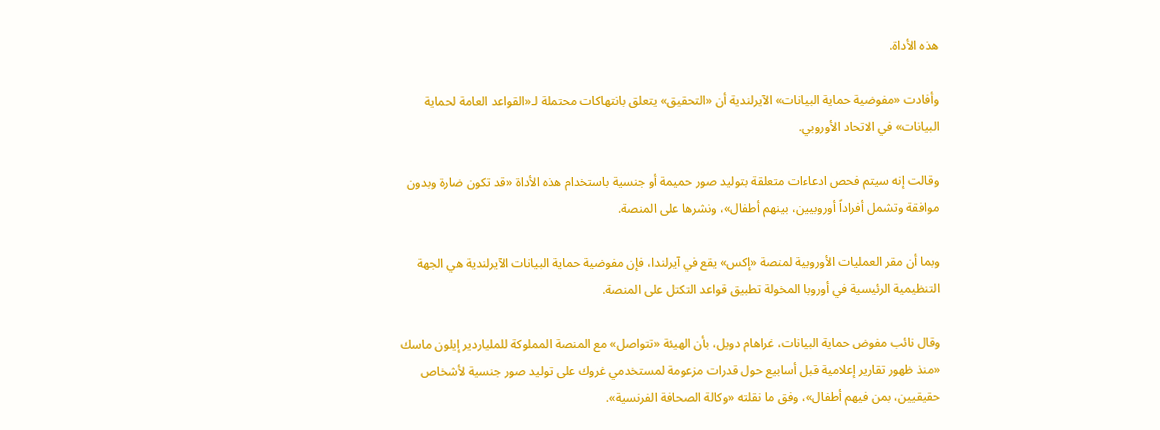هذه الأداة.

وأفادت «مفوضية حماية البيانات» الآيرلندية أن «التحقيق» يتعلق بانتهاكات محتملة لـ«القواعد العامة لحماية البيانات» في الاتحاد الأوروبي.

وقالت إنه سيتم فحص ادعاءات متعلقة بتوليد صور حميمة أو جنسية باستخدام هذه الأداة «قد تكون ضارة وبدون موافقة وتشمل أفراداً أوروبيين، بينهم أطفال»، ونشرها على المنصة.

وبما أن مقر العمليات الأوروبية لمنصة «إكس» يقع في آيرلندا، فإن مفوضية حماية البيانات الآيرلندية هي الجهة التنظيمية الرئيسية في أوروبا المخولة تطبيق قواعد التكتل على المنصة.

وقال نائب مفوض حماية البيانات، غراهام دويل، بأن الهيئة «تتواصل» مع المنصة المملوكة للملياردير إيلون ماسك «منذ ظهور تقارير إعلامية قبل أسابيع حول قدرات مزعومة لمستخدمي غروك على توليد صور جنسية لأشخاص حقيقيين، بمن فيهم أطفال»، وفق ما نقلته «وكالة الصحافة الفرنسية».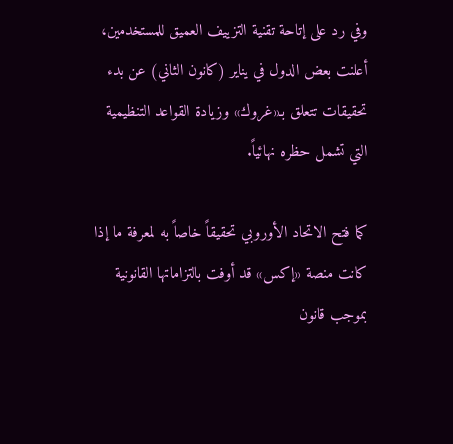وفي رد على إتاحة تقنية التزييف العميق للمستخدمين، أعلنت بعض الدول في يناير (كانون الثاني) عن بدء تحقيقات تتعلق بـ«غروك» وزيادة القواعد التنظيمية التي تشمل حظره نهائياً.

كما فتح الاتحاد الأوروبي تحقيقاً خاصاً به لمعرفة ما إذا كانت منصة «إكس» قد أوفت بالتزاماتها القانونية بموجب قانون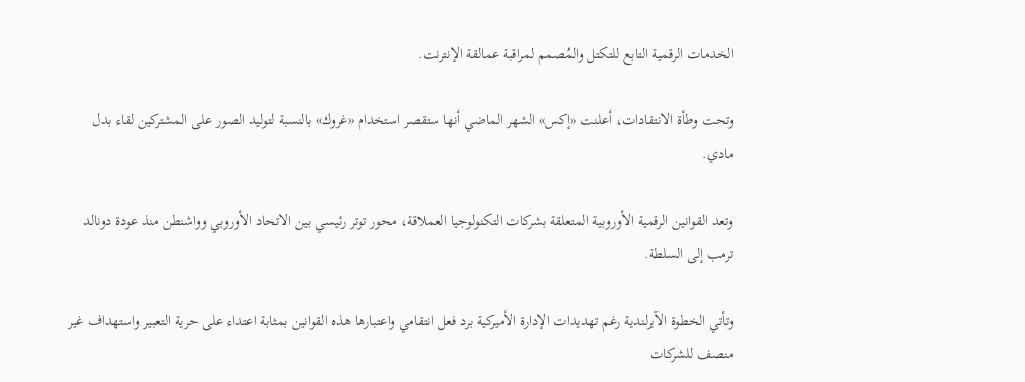الخدمات الرقمية التابع للتكتل والمُصمم لمراقبة عمالقة الإنترنت.

وتحت وطأة الانتقادات، أعلنت «إكس» الشهر الماضي أنها ستقصر استخدام «غروك» بالنسبة لتوليد الصور على المشتركين لقاء بدل مادي.

وتعد القوانين الرقمية الأوروبية المتعلقة بشركات التكنولوجيا العملاقة، محور توتر رئيسي بين الاتحاد الأوروبي وواشنطن منذ عودة دونالد ترمب إلى السلطة.

وتأتي الخطوة الآيرلندية رغم تهديدات الإدارة الأميركية برد فعل انتقامي واعتبارها هذه القوانين بمثابة اعتداء على حرية التعبير واستهداف غير منصف للشركات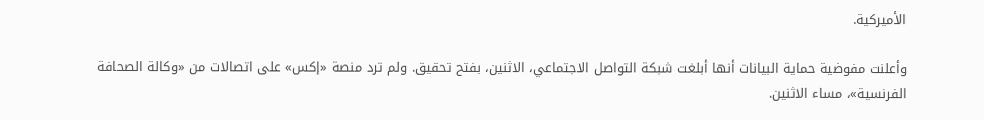الأميركية.

وأعلنت مفوضية حماية البيانات أنها أبلغت شبكة التواصل الاجتماعي، الاثنين، بفتح تحقيق. ولم ترد منصة «إكس» على اتصالات من «وكالة الصحافة الفرنسية»، مساء الاثنين.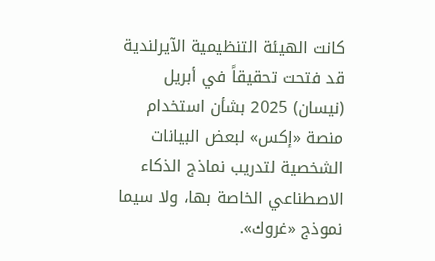كانت الهيئة التنظيمية الآيرلندية قد فتحت تحقيقاً في أبريل (نيسان) 2025 بشأن استخدام منصة «إكس» لبعض البيانات الشخصية لتدريب نماذج الذكاء الاصطناعي الخاصة بها، ولا سيما نموذج «غروك».